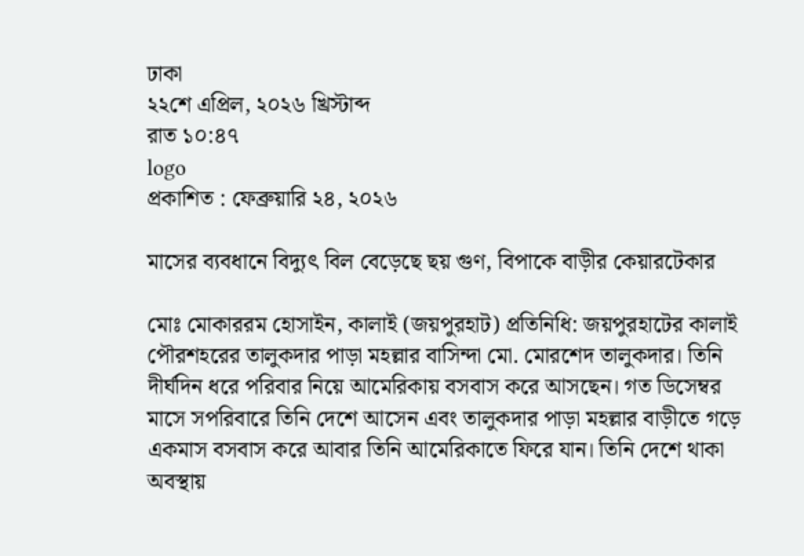ঢাকা
২২শে এপ্রিল, ২০২৬ খ্রিস্টাব্দ
রাত ১০:৪৭
logo
প্রকাশিত : ফেব্রুয়ারি ২৪, ২০২৬

মাসের ব্যবধানে বিদ্যুৎ বিল বেড়েছে ছয় গুণ, বিপাকে বাড়ীর কেয়ারটেকার

মোঃ মোকাররম হোসাইন, কালাই (জয়পুরহাট) প্রতিনিধি: জয়পুরহাটের কালাই পৌরশহরের তালুকদার পাড়া মহল্লার বাসিন্দা মো. মোরশেদ তালুকদার। তিনি দীর্ঘদিন ধরে পরিবার নিয়ে আমেরিকায় বসবাস করে আসছেন। গত ডিসেম্বর মাসে সপরিবারে তিনি দেশে আসেন এবং তালুকদার পাড়া মহল্লার বাড়ীতে গড়ে একমাস বসবাস করে আবার তিনি আমেরিকাতে ফিরে যান। তিনি দেশে থাকা অবস্থায়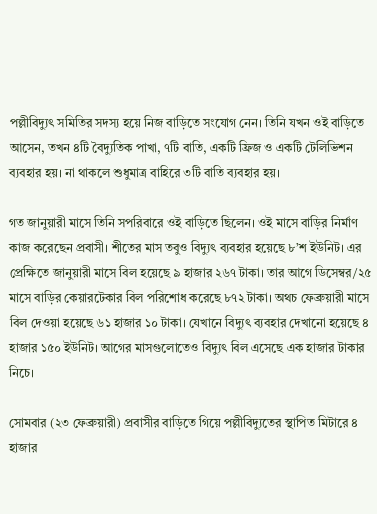পল্লীবিদ্যুৎ সমিতির সদস্য হয়ে নিজ বাড়িতে সংযোগ নেন। তিনি যখন ওই বাড়িতে আসেন, তখন ৪টি বৈদ্যুতিক পাখা, ৭টি বাতি, একটি ফ্রিজ ও একটি টেলিভিশন ব্যবহার হয়। না থাকলে শুধুমাত্র বাহিরে ৩টি বাতি ব্যবহার হয়।

গত জানুয়ারী মাসে তিনি সপরিবারে ওই বাড়িতে ছিলেন। ওই মাসে বাড়ির নির্মাণ কাজ করেছেন প্রবাসী। শীতের মাস তবুও বিদ্যুৎ ব্যবহার হয়েছে ৮’শ ইউনিট। এর প্রেক্ষিতে জানুয়ারী মাসে বিল হয়েছে ৯ হাজার ২৬৭ টাকা। তার আগে ডিসেম্বর/২৫ মাসে বাড়ির কেয়ারটেকার বিল পরিশোধ করেছে ৮৭২ টাকা। অথচ ফেব্রুয়ারী মাসে বিল দেওয়া হয়েছে ৬১ হাজার ১০ টাকা। যেখানে বিদ্যুৎ ব্যবহার দেখানো হয়েছে ৪ হাজার ১৫০ ইউনিট। আগের মাসগুলোতেও বিদ্যুৎ বিল এসেছে এক হাজার টাকার নিচে।

সোমবার (২৩ ফেব্রুয়ারী) প্রবাসীর বাড়িতে গিয়ে পল্লীবিদ্যুতের স্থাপিত মিটারে ৪ হাজার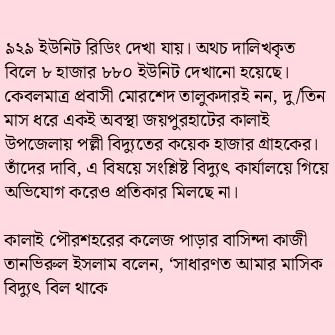৯২৯ ইউনিট রিডিং দেখা যায়। অথচ দালিখকৃত বিলে ৮ হাজার ৮৮০ ইউনিট দেখানো হয়েছে। কেবলমাত্র প্রবাসী মোরশেদ তালুকদারই নন, দু/তিন মাস ধরে একই অবস্থা জয়পুরহাটের কালাই উপজেলায় পল্লী বিদ্যুতের কয়েক হাজার গ্রাহকের। তাঁদের দাবি, এ বিষয়ে সংশ্লিষ্ট বিদ্যুৎ কার্যালয়ে গিয়ে অভিযোগ করেও প্রতিকার মিলছে না।

কালাই পৌরশহরের কলেজ পাড়ার বাসিন্দা কাজী তানভিরুল ইসলাম বলেন, ‘সাধারণত আমার মাসিক বিদ্যুৎ বিল থাকে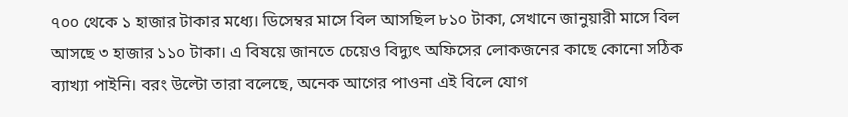৭০০ থেকে ১ হাজার টাকার মধ্যে। ডিসেম্বর মাসে বিল আসছিল ৮১০ টাকা, সেখানে জানুয়ারী মাসে বিল আসছে ৩ হাজার ১১০ টাকা। এ বিষয়ে জানতে চেয়েও বিদ্যুৎ অফিসের লোকজনের কাছে কোনো সঠিক ব্যাখ্যা পাইনি। বরং উল্টো তারা বলেছে, অনেক আগের পাওনা এই বিলে যোগ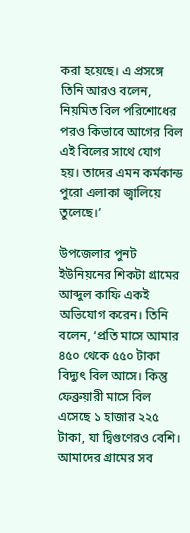করা হয়েছে। এ প্রসঙ্গে তিনি আরও বলেন, নিয়মিত বিল পরিশোধের পরও কিভাবে আগের বিল এই বিলের সাথে যোগ হয়। তাদের এমন কর্মকান্ড পুরো এলাকা জ্বালিয়ে তুলেছে।’

উপজেলার পুনট ইউনিয়নের শিকটা গ্রামের আব্দুল কাফি একই অভিযোগ করেন। তিনি বলেন, ‘প্রতি মাসে আমার ৪৫০ থেকে ৫৫০ টাকা বিদ্যুৎ বিল আসে। কিন্তু ফেব্রুয়ারী মাসে বিল এসেছে ১ হাজার ২২৫ টাকা, যা দ্বিগুণেরও বেশি। আমাদের গ্রামের সব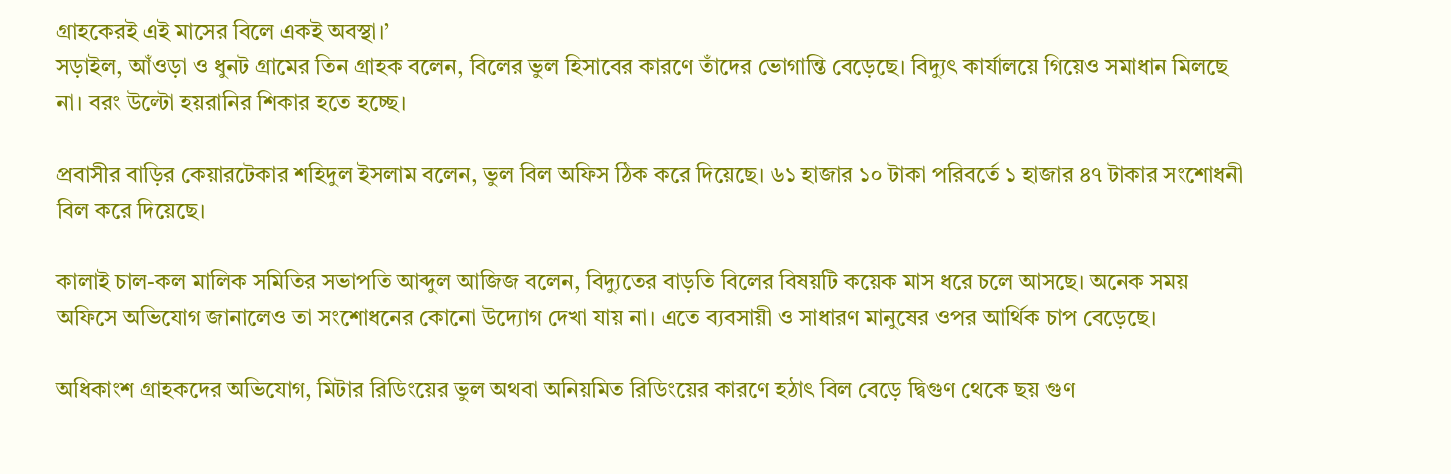গ্রাহকেরই এই মাসের বিলে একই অবস্থা।’
সড়াইল, আঁওড়া ও ধুনট গ্রামের তিন গ্রাহক বলেন, বিলের ভুল হিসাবের কারণে তাঁদের ভোগান্তি বেড়েছে। বিদ্যুৎ কার্যালয়ে গিয়েও সমাধান মিলছে না। বরং উল্টো হয়রানির শিকার হতে হচ্ছে।

প্রবাসীর বাড়ির কেয়ারটেকার শহিদুল ইসলাম বলেন, ভুল বিল অফিস ঠিক করে দিয়েছে। ৬১ হাজার ১০ টাকা পরিবর্তে ১ হাজার ৪৭ টাকার সংশোধনী বিল করে দিয়েছে।

কালাই চাল-কল মালিক সমিতির সভাপতি আব্দুল আজিজ বলেন, বিদ্যুতের বাড়তি বিলের বিষয়টি কয়েক মাস ধরে চলে আসছে। অনেক সময় অফিসে অভিযোগ জানালেও তা সংশোধনের কোনো উদ্যোগ দেখা যায় না। এতে ব্যবসায়ী ও সাধারণ মানুষের ওপর আর্থিক চাপ বেড়েছে।

অধিকাংশ গ্রাহকদের অভিযোগ, মিটার রিডিংয়ের ভুল অথবা অনিয়মিত রিডিংয়ের কারণে হঠাৎ বিল বেড়ে দ্বিগুণ থেকে ছয় গুণ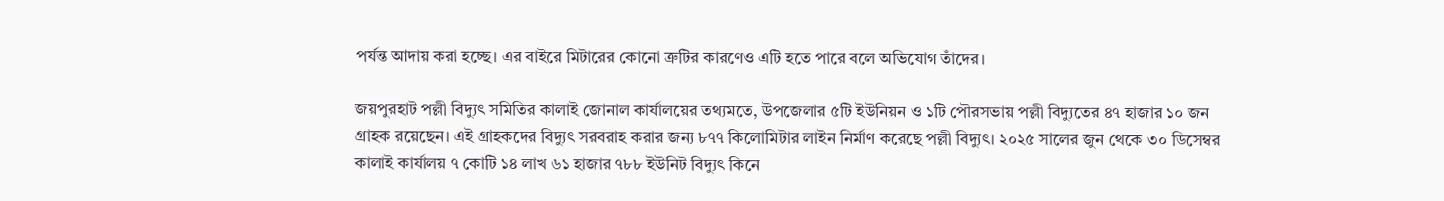পর্যন্ত আদায় করা হচ্ছে। এর বাইরে মিটারের কোনো ত্রুটির কারণেও এটি হতে পারে বলে অভিযোগ তাঁদের।

জয়পুরহাট পল্লী বিদ্যুৎ সমিতির কালাই জোনাল কার্যালয়ের তথ্যমতে, উপজেলার ৫টি ইউনিয়ন ও ১টি পৌরসভায় পল্লী বিদ্যুতের ৪৭ হাজার ১০ জন গ্রাহক রয়েছেন। এই গ্রাহকদের বিদ্যুৎ সরবরাহ করার জন্য ৮৭৭ কিলোমিটার লাইন নির্মাণ করেছে পল্লী বিদ্যুৎ। ২০২৫ সালের জুন থেকে ৩০ ডিসেম্বর কালাই কার্যালয় ৭ কোটি ১৪ লাখ ৬১ হাজার ৭৮৮ ইউনিট বিদ্যুৎ কিনে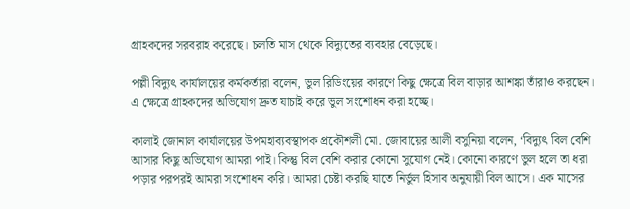গ্রাহকদের সরবরাহ করেছে। চলতি মাস থেকে বিদ্যুতের ব্যবহার বেড়েছে।

পল্লী বিদ্যুৎ কার্যালয়ের কর্মকর্তারা বলেন, ভুল রিডিংয়ের কারণে কিছু ক্ষেত্রে বিল বাড়ার আশঙ্কা তাঁরাও করছেন। এ ক্ষেত্রে গ্রাহকদের অভিযোগ দ্রুত যাচাই করে ভুল সংশোধন করা হচ্ছে।

কালাই জোনাল কার্যালয়ের উপমহাব্যবস্থাপক প্রকৌশলী মো. জোবায়ের আলী বসুনিয়া বলেন, ‘বিদ্যুৎ বিল বেশি আসার কিছু অভিযোগ আমরা পাই। কিন্তু বিল বেশি করার কোনো সুযোগ নেই। কোনো কারণে ভুল হলে তা ধরা পড়ার পরপরই আমরা সংশোধন করি। আমরা চেষ্টা করছি যাতে নির্ভুল হিসাব অনুযায়ী বিল আসে। এক মাসের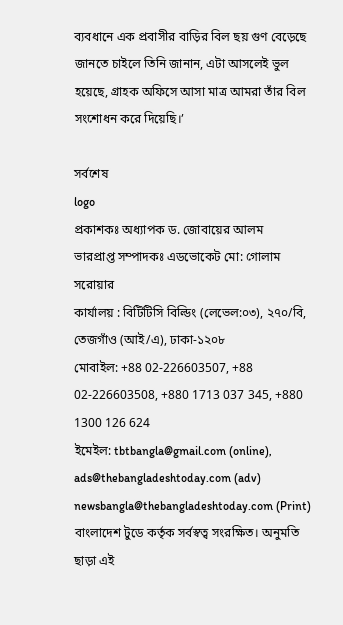ব্যবধানে এক প্রবাসীর বাড়ির বিল ছয় গুণ বেড়েছে জানতে চাইলে তিনি জানান, এটা আসলেই ভুল হয়েছে, গ্রাহক অফিসে আসা মাত্র আমরা তাঁর বিল সংশোধন করে দিয়েছি।’

সর্বশেষ
logo
প্রকাশকঃ অধ্যাপক ড. জোবায়ের আলম
ভারপ্রাপ্ত সম্পাদকঃ এডভোকেট মো: গোলাম সরোয়ার
কার্যালয় : বিটিটিসি বিল্ডিং (লেভেল:০৩), ২৭০/বি, তেজগাঁও (আই/এ), ঢাকা-১২০৮
মোবাইল: +88 02-226603507, +88 02-226603508, +880 1713 037 345, +880 1300 126 624
ইমেইল: tbtbangla@gmail.com (online), ads@thebangladeshtoday.com (adv) newsbangla@thebangladeshtoday.com (Print)
বাংলাদেশ টুডে কর্তৃক সর্বস্বত্ব সংরক্ষিত। অনুমতি ছাড়া এই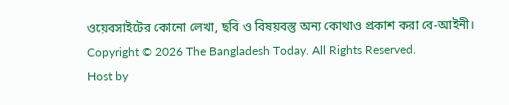ওয়েবসাইটের কোনো লেখা, ছবি ও বিষয়বস্তু অন্য কোথাও প্রকাশ করা বে-আইনী।
Copyright © 2026 The Bangladesh Today. All Rights Reserved.
Host by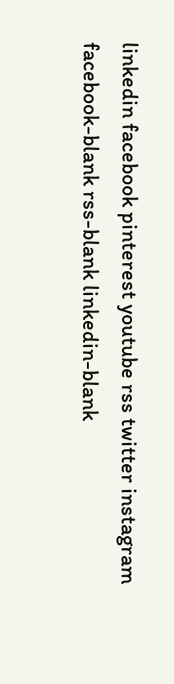linkedin facebook pinterest youtube rss twitter instagram facebook-blank rss-blank linkedin-blank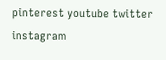pinterest youtube twitter instagram